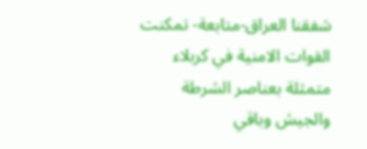شفقنا العراق-متابعة- تمكنت القوات الامنية في كربلاء متمثلة بعناصر الشرطة والجيش وباقي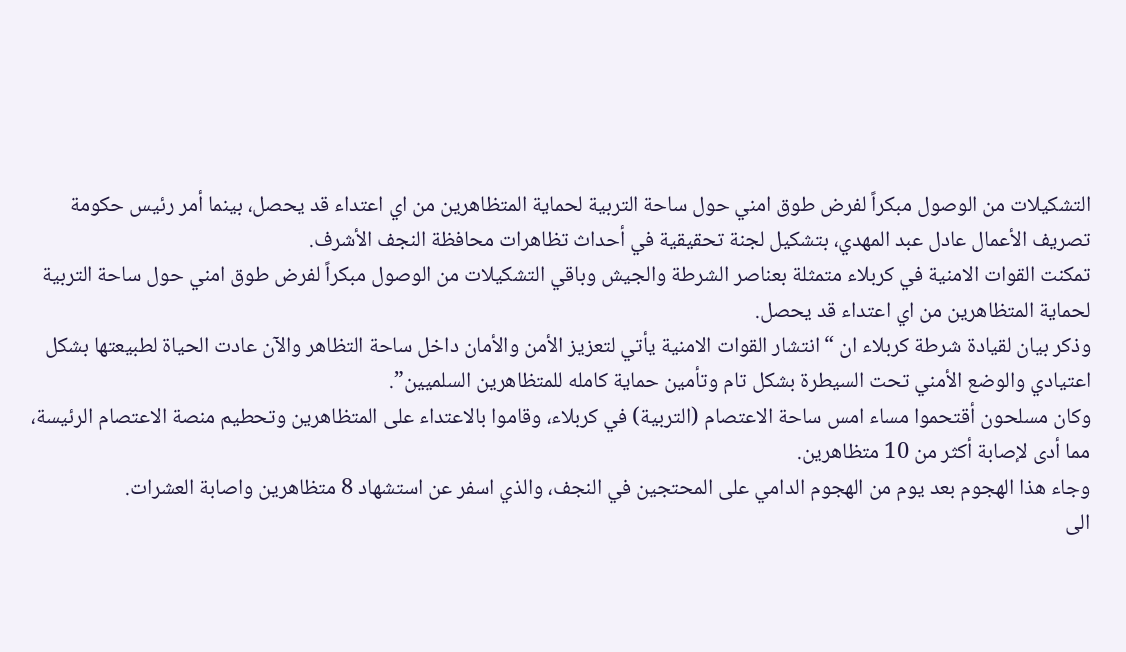التشكيلات من الوصول مبكراً لفرض طوق امني حول ساحة التربية لحماية المتظاهرين من اي اعتداء قد يحصل، بینما أمر رئيس حكومة تصريف الأعمال عادل عبد المهدي، بتشكيل لجنة تحقيقية في أحداث تظاهرات محافظة النجف الأشرف.
تمكنت القوات الامنية في كربلاء متمثلة بعناصر الشرطة والجيش وباقي التشكيلات من الوصول مبكراً لفرض طوق امني حول ساحة التربية لحماية المتظاهرين من اي اعتداء قد يحصل.
وذكر بيان لقيادة شرطة كربلاء ان “انتشار القوات الامنية يأتي لتعزيز الأمن والأمان داخل ساحة التظاهر والآن عادت الحياة لطبيعتها بشكل اعتيادي والوضع الأمني تحت السيطرة بشكل تام وتأمين حماية كامله للمتظاهرين السلميين”.
وكان مسلحون أقتحموا مساء امس ساحة الاعتصام (التربية) في كربلاء، وقاموا بالاعتداء على المتظاهرين وتحطيم منصة الاعتصام الرئيسة، مما أدى لإصابة أكثر من 10 متظاهرين.
وجاء هذا الهجوم بعد يوم من الهجوم الدامي على المحتجين في النجف، والذي اسفر عن استشهاد 8 متظاهرين واصابة العشرات.
الى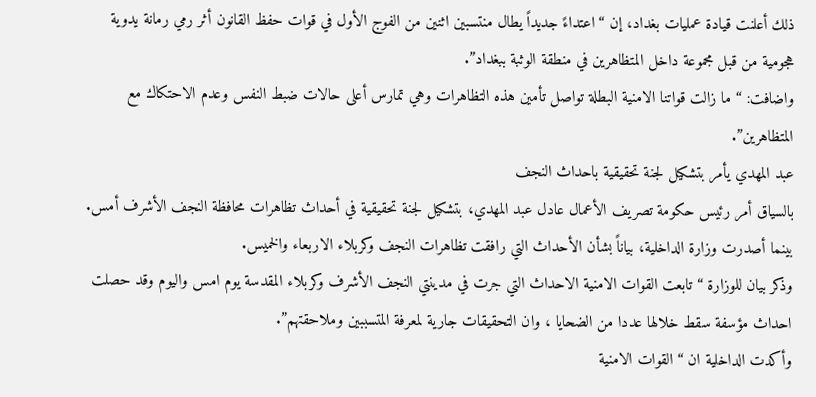ذلك أعلنت قيادة عمليات بغداد، إن “اعتداءً جديداً يطال منتسبين اثنين من الفوج الأول في قوات حفظ القانون أثر رمي رمانة يدوية هجومية من قبل مجموعة داخل المتظاهرين في منطقة الوثبة ببغداد”.
واضافت: “ما زالت قواتنا الامنية البطلة تواصل تأمين هذه التظاهرات وهي تمارس أعلى حالات ضبط النفس وعدم الاحتكاك مع المتظاهرين”.
عبد المهدي يأمر بتشكيل لجنة تحقيقية باحداث النجف
بالسياق أمر رئيس حكومة تصريف الأعمال عادل عبد المهدي، بتشكيل لجنة تحقيقية في أحداث تظاهرات محافظة النجف الأشرف أمس.
بينما أصدرت وزارة الداخلية، بياناً بشأن الأحداث التي رافقت تظاهرات النجف وكربلاء الاربعاء والخميس.
وذكر بيان للوزارة “تابعت القوات الامنية الاحداث التي جرت في مدينتي النجف الأشرف وكربلاء المقدسة يوم امس واليوم وقد حصلت احداث مؤسفة سقط خلالها عددا من الضحايا ، وان التحقيقات جارية لمعرفة المتسببين وملاحقتهم”.
وأكدت الداخلية ان “القوات الامنية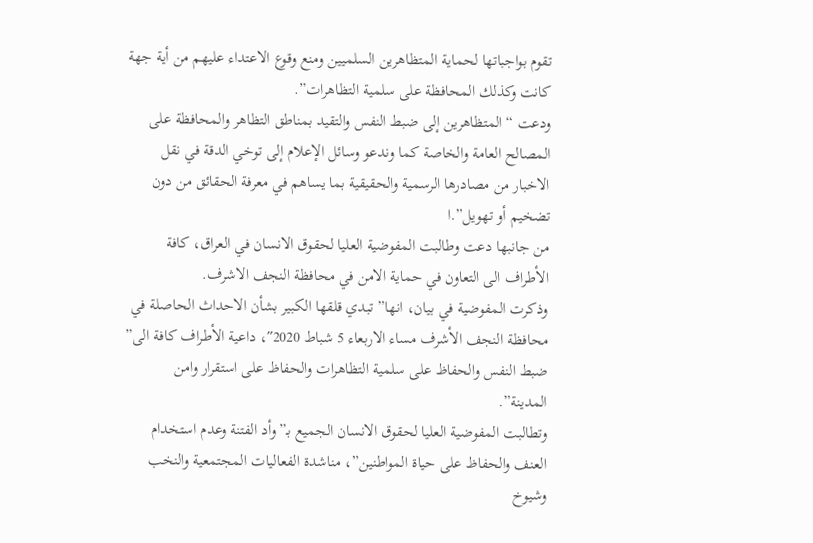تقوم بواجباتها لحماية المتظاهرين السلميين ومنع وقوع الاعتداء عليهم من أية جهة كانت وكذلك المحافظة على سلمية التظاهرات”.
ودعت “المتظاهرين إلى ضبط النفس والتقيد بمناطق التظاهر والمحافظة على المصالح العامة والخاصة كما وندعو وسائل الإعلام إلى توخي الدقة في نقل الاخبار من مصادرها الرسمية والحقيقية بما يساهم في معرفة الحقائق من دون تضخيم أو تهويل”.ا
من جانبها دعت وطالبت المفوضية العليا لحقوق الانسان في العراق، كافة الأطراف الى التعاون في حماية الامن في محافظة النجف الاشرف.
وذكرت المفوضية في بيان، انها” تبدي قلقها الكبير بشأن الاحداث الحاصلة في محافظة النجف الأشرف مساء الاربعاء 5 شباط 2020″، داعية الأطراف كافة الى” ضبط النفس والحفاظ على سلمية التظاهرات والحفاظ على استقرار وامن المدينة”.
وتطالبت المفوضية العليا لحقوق الانسان الجميع بـ”وأد الفتنة وعدم استخدام العنف والحفاظ على حياة المواطنين”، مناشدة الفعاليات المجتمعية والنخب وشيوخ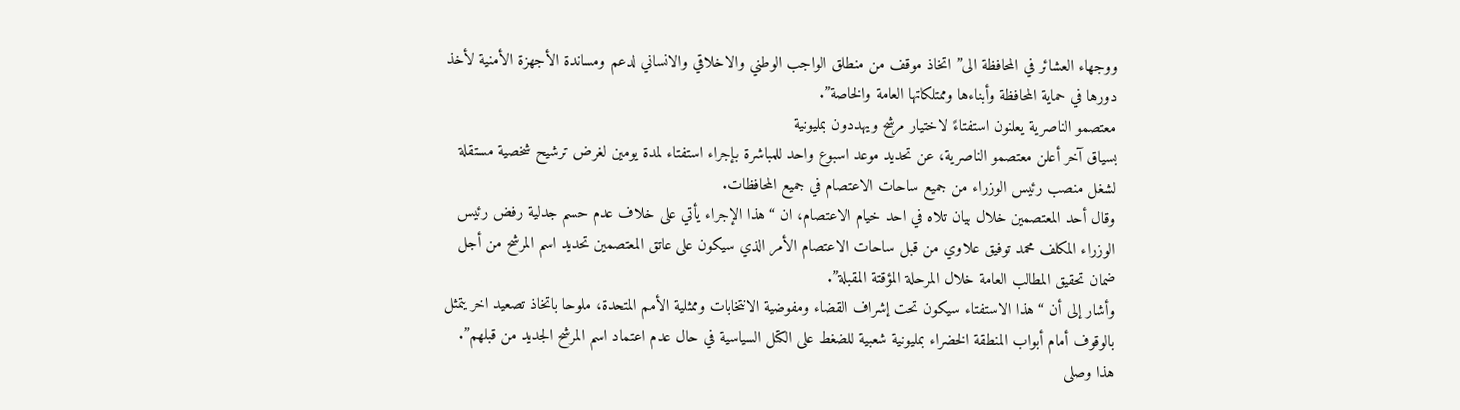ووجهاء العشائر في المحافظة الى” اتخاذ موقف من منطلق الواجب الوطني والاخلاقي والانساني لدعم ومساندة الأجهزة الأمنية لأخذ دورها في حماية المحافظة وأبناءها وممتلكاتها العامة والخاصة”.
معتصمو الناصرية يعلنون استفتاءً لاختيار مرشح ويهددون بمليونية
بسياق آخر أعلن معتصمو الناصرية، عن تحديد موعد اسبوع واحد للمباشرة بإجراء استفتاء لمدة يومين لغرض ترشيح شخصية مستقلة لشغل منصب رئيس الوزراء من جميع ساحات الاعتصام في جميع المحافظات.
وقال أحد المعتصمين خلال بيان تلاه في احد خيام الاعتصام، ان “هذا الإجراء يأتي على خلاف عدم حسم جدلية رفض رئيس الوزراء المكلف محمد توفيق علاوي من قبل ساحات الاعتصام الأمر الذي سيكون على عاتق المعتصمين تحديد اسم المرشح من أجل ضمان تحقيق المطالب العامة خلال المرحلة المؤقتة المقبلة”.
وأشار إلى أن “هذا الاستفتاء سيكون تحت إشراف القضاء ومفوضية الانتخابات وممثلية الأمم المتحدة، ملوحا باتخاذ تصعيد اخر يتمثل بالوقوف أمام أبواب المنطقة الخضراء بمليونية شعبية للضغط على الكتل السياسية في حال عدم اعتماد اسم المرشح الجديد من قبلهم”.
هذا وصلى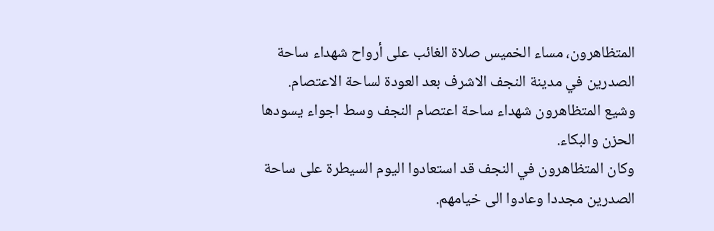المتظاهرون، مساء الخميس صلاة الغائب على أرواح شهداء ساحة الصدرين في مدينة النجف الاشرف بعد العودة لساحة الاعتصام.
وشيع المتظاهرون شهداء ساحة اعتصام النجف وسط اجواء يسودها الحزن والبكاء.
وكان المتظاهرون في النجف قد استعادوا اليوم السيطرة على ساحة الصدرين مجددا وعادوا الى خيامهم.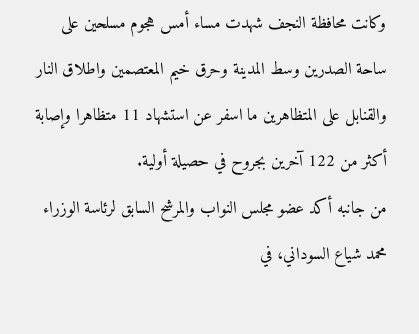وكانت محافظة النجف شهدت مساء أمس هجوم مسلحين على ساحة الصدرين وسط المدينة وحرق خيم المعتصمين واطلاق النار والقنابل على المتظاهرين ما اسفر عن استشهاد 11 متظاهرا وإصابة أكثر من 122 آخرين بجروح في حصيلة أولية.
من جانبه أكد عضو مجلس النواب والمرشح السابق لرئاسة الوزراء محمد شياع السوداني، في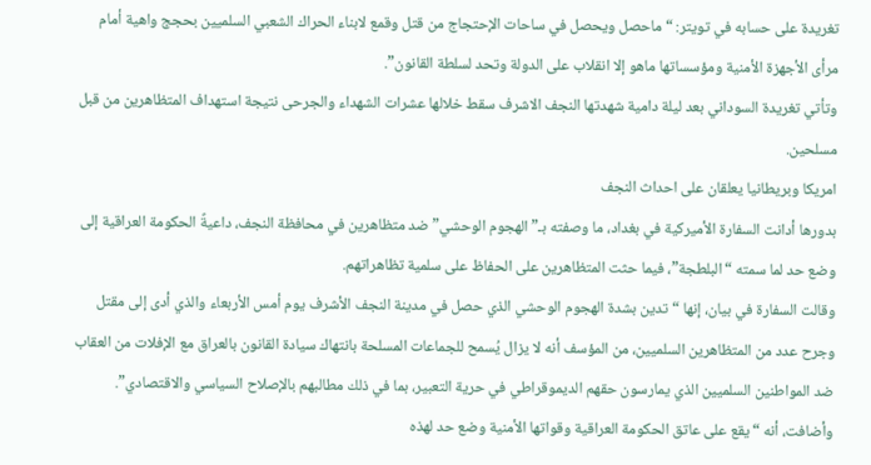تغريدة على حسابه في تويتر: “ماحصل ويحصل في ساحات الإحتجاج من قتل وقمع لابناء الحراك الشعبي السلميين بحجج واهية أمام مرأى الأجهزة الأمنية ومؤسساتها ماهو إلا انقلاب على الدولة وتحد لسلطة القانون”.
وتأتي تغريدة السوداني بعد ليلة دامية شهدتها النجف الاشرف سقط خلالها عشرات الشهداء والجرحى نتيجة استهداف المتظاهرين من قبل مسلحين.
امريكا وبريطانيا يعلقان على احداث النجف
بدورها أدانت السفارة الأميركية في بغداد، ما وصفته بـ”الهجوم الوحشي” ضد متظاهرين في محافظة النجف، داعيةً الحكومة العراقية إلى وضع حد لما سمته “البلطجة”، فيما حثت المتظاهرين على الحفاظ على سلمية تظاهراتهم.
وقالت السفارة في بيان، إنها “تدين بشدة الهجوم الوحشي الذي حصل في مدينة النجف الأشرف يوم أمس الأربعاء والذي أدى إلى مقتل وجرح عدد من المتظاهرين السلميين، من المؤسف أنه لا يزال يُسمح للجماعات المسلحة بانتهاك سيادة القانون بالعراق مع الإفلات من العقاب ضد المواطنين السلميين الذي يمارسون حقهم الديموقراطي في حرية التعبير، بما في ذلك مطالبهم بالإصلاح السياسي والاقتصادي”.
وأضافت، أنه “يقع على عاتق الحكومة العراقية وقواتها الأمنية وضع حد لهذه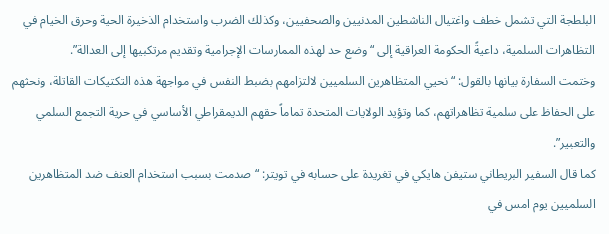البلطجة التي تشمل خطف واغتيال الناشطين المدنيين والصحفيين، وكذلك الضرب واستخدام الذخيرة الحية وحرق الخيام في التظاهرات السلمية، داعيةً الحكومة العراقية إلى “وضع حد لهذه الممارسات الإجرامية وتقديم مرتكبيها إلى العدالة”.
وختمت السفارة بيانها بالقول: “نحيي المتظاهرين السلميين لالتزامهم بضبط النفس في مواجهة هذه التكتيكات القاتلة، ونحثهم على الحفاظ على سلمية تظاهراتهم، كما وتؤيد الولايات المتحدة تماماً حقهم الديمقراطي الأساسي في حرية التجمع السلمي والتعبير”.
كما قال السفير البريطاني ستيفن هايكي في تغريدة على حسابه في تويتر: “صدمت بسبب استخدام العنف ضد المتظاهرين السلميين يوم امس في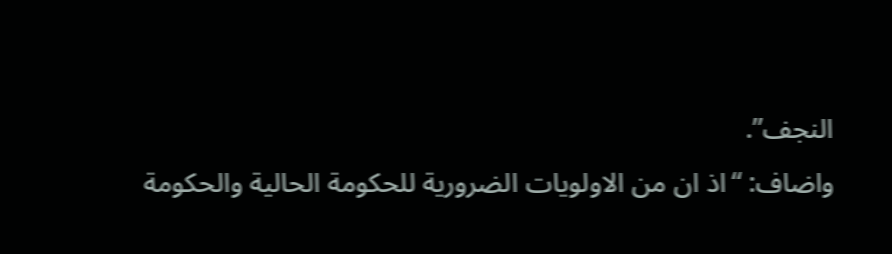النجف”.
واضاف: “اذ ان من الاولويات الضرورية للحكومة الحالية والحكومة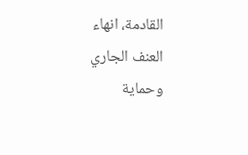القادمة، انهاء العنف الجاري وحماية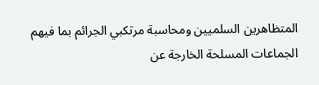المتظاهرين السلميين ومحاسبة مرتكبي الجرائم بما فيهم الجماعات المسلحة الخارجة عن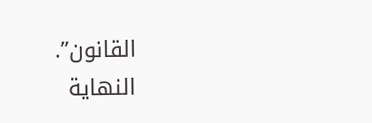القانون”.
النهاية